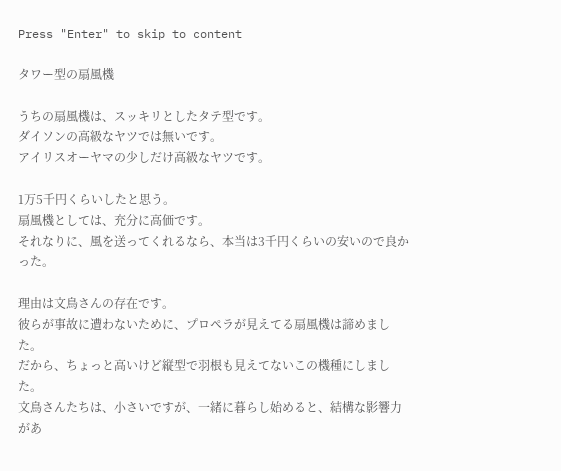Press "Enter" to skip to content

タワー型の扇風機

うちの扇風機は、スッキリとしたタテ型です。
ダイソンの高級なヤツでは無いです。
アイリスオーヤマの少しだけ高級なヤツです。

1万5千円くらいしたと思う。
扇風機としては、充分に高価です。
それなりに、風を送ってくれるなら、本当は3千円くらいの安いので良かった。

理由は文鳥さんの存在です。
彼らが事故に遭わないために、プロペラが見えてる扇風機は諦めました。
だから、ちょっと高いけど縦型で羽根も見えてないこの機種にしました。
文鳥さんたちは、小さいですが、一緒に暮らし始めると、結構な影響力があ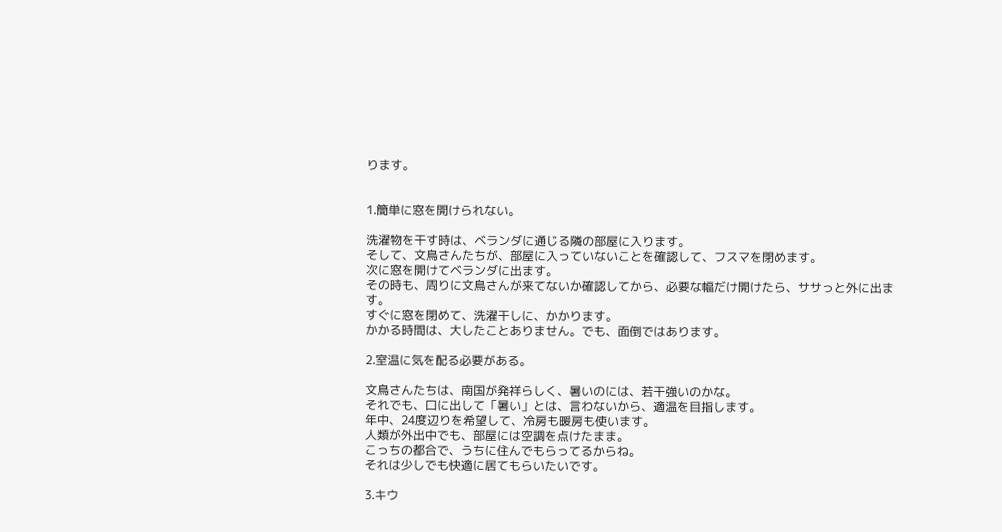ります。


1.簡単に窓を開けられない。

洗濯物を干す時は、ベランダに通じる隣の部屋に入ります。
そして、文鳥さんたちが、部屋に入っていないことを確認して、フスマを閉めます。
次に窓を開けてベランダに出ます。
その時も、周りに文鳥さんが来てないか確認してから、必要な幅だけ開けたら、ササっと外に出ます。
すぐに窓を閉めて、洗濯干しに、かかります。
かかる時間は、大したことありません。でも、面倒ではあります。

2.室温に気を配る必要がある。

文鳥さんたちは、南国が発祥らしく、暑いのには、若干強いのかな。
それでも、口に出して「暑い」とは、言わないから、適温を目指します。
年中、24度辺りを希望して、冷房も暖房も使います。
人類が外出中でも、部屋には空調を点けたまま。
こっちの都合で、うちに住んでもらってるからね。
それは少しでも快適に居てもらいたいです。

3.キウ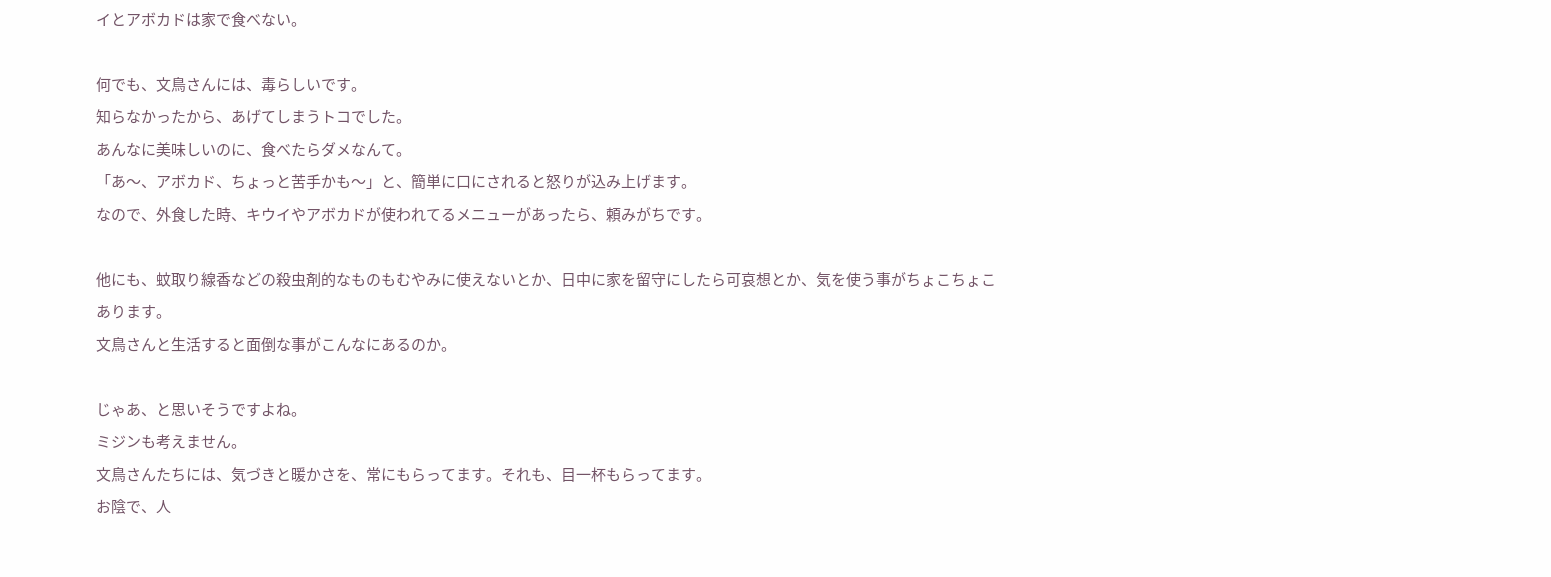イとアボカドは家で食べない。

何でも、文鳥さんには、毒らしいです。
知らなかったから、あげてしまうトコでした。
あんなに美味しいのに、食べたらダメなんて。
「あ〜、アボカド、ちょっと苦手かも〜」と、簡単に口にされると怒りが込み上げます。
なので、外食した時、キウイやアボカドが使われてるメニューがあったら、頼みがちです。

他にも、蚊取り線香などの殺虫剤的なものもむやみに使えないとか、日中に家を留守にしたら可哀想とか、気を使う事がちょこちょこあります。
文鳥さんと生活すると面倒な事がこんなにあるのか。

じゃあ、と思いそうですよね。
ミジンも考えません。
文鳥さんたちには、気づきと暖かさを、常にもらってます。それも、目一杯もらってます。
お陰で、人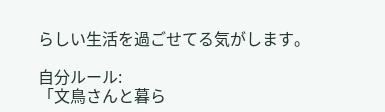らしい生活を過ごせてる気がします。

自分ルール:
「文鳥さんと暮ら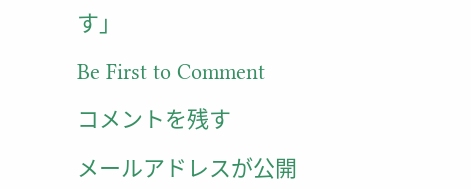す」

Be First to Comment

コメントを残す

メールアドレスが公開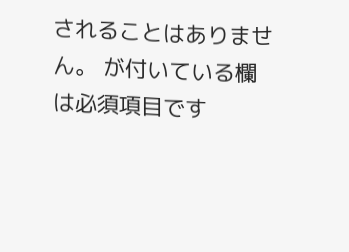されることはありません。 が付いている欄は必須項目です